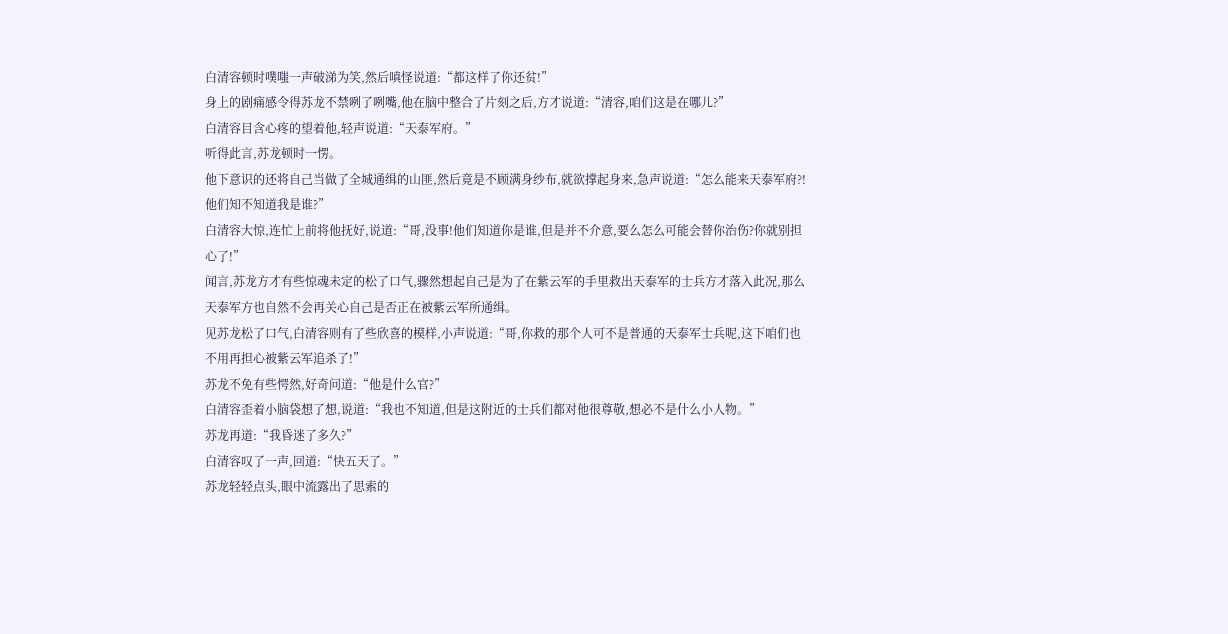白清容顿时噗嗤一声破涕为笑,然后嗔怪说道:“都这样了你还贫!”
身上的剧痛感令得苏龙不禁咧了咧嘴,他在脑中整合了片刻之后,方才说道:“清容,咱们这是在哪儿?”
白清容目含心疼的望着他,轻声说道:“天泰军府。”
听得此言,苏龙顿时一愣。
他下意识的还将自己当做了全城通缉的山匪,然后竟是不顾满身纱布,就欲撑起身来,急声说道:“怎么能来天泰军府?!他们知不知道我是谁?”
白清容大惊,连忙上前将他抚好,说道:“哥,没事!他们知道你是谁,但是并不介意,要么怎么可能会替你治伤?你就别担心了!”
闻言,苏龙方才有些惊魂未定的松了口气,骤然想起自己是为了在紫云军的手里救出天泰军的士兵方才落入此况,那么天泰军方也自然不会再关心自己是否正在被紫云军所通缉。
见苏龙松了口气,白清容则有了些欣喜的模样,小声说道:“哥,你救的那个人可不是普通的天泰军士兵呢,这下咱们也不用再担心被紫云军追杀了!”
苏龙不免有些愕然,好奇问道:“他是什么官?”
白清容歪着小脑袋想了想,说道:“我也不知道,但是这附近的士兵们都对他很尊敬,想必不是什么小人物。”
苏龙再道:“我昏迷了多久?”
白清容叹了一声,回道:“快五天了。”
苏龙轻轻点头,眼中流露出了思索的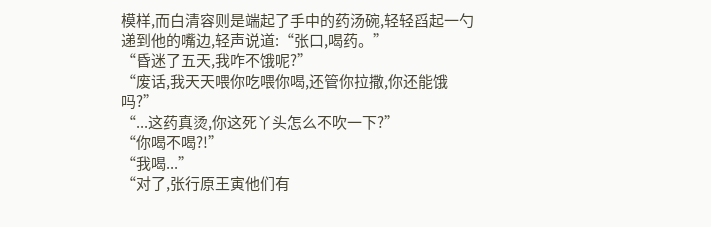模样,而白清容则是端起了手中的药汤碗,轻轻舀起一勺递到他的嘴边,轻声说道:“张口,喝药。”
“昏迷了五天,我咋不饿呢?”
“废话,我天天喂你吃喂你喝,还管你拉撒,你还能饿吗?”
“...这药真烫,你这死丫头怎么不吹一下?”
“你喝不喝?!”
“我喝...”
“对了,张行原王寅他们有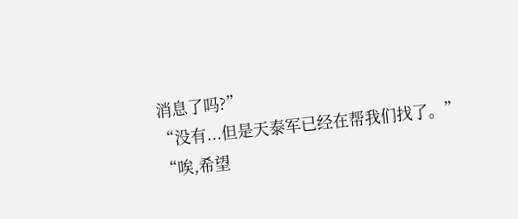消息了吗?”
“没有...但是天泰军已经在帮我们找了。”
“唉,希望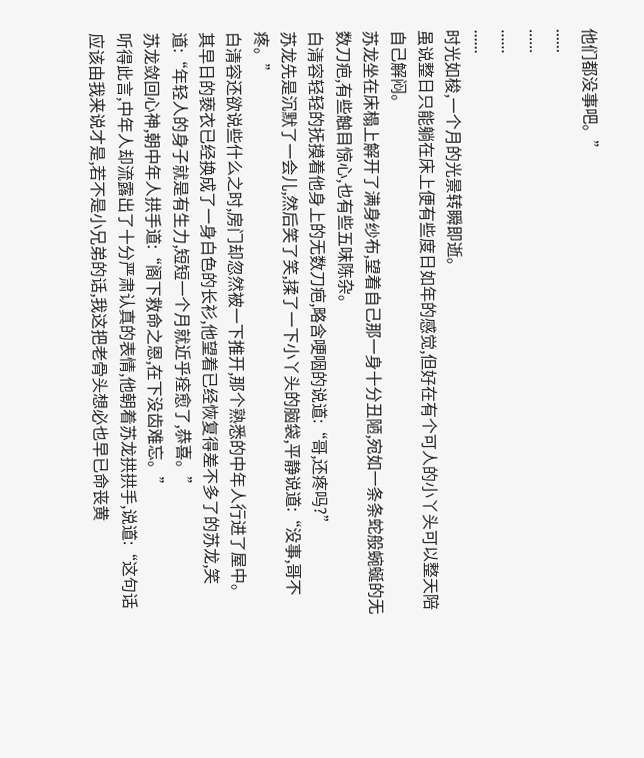他们都没事吧。”
......
......
......
......
时光如梭,一个月的光景转瞬即逝。
虽说整日只能躺在床上便有些度日如年的感觉,但好在有个可人的小丫头可以整天陪自己解闷。
苏龙坐在床榻上解开了满身纱布,望着自己那一身十分丑陋,宛如一条条蛇般蜿蜒的无数刀疤,有些触目惊心,也有些五味陈杂。
白清容轻轻的抚摸着他身上的无数刀疤,略含哽咽的说道:“哥,还疼吗?”
苏龙先是沉默了一会儿,然后笑了笑,揉了一下小丫头的脑袋,平静说道:“没事,哥不疼。”
白清容还欲说些什么之时,房门却忽然被一下推开,那个熟悉的中年人行进了屋中。
其早日的亵衣已经换成了一身白色的长衫,他望着已经恢复得差不多了的苏龙,笑道:“年轻人的身子就是有生力,短短一个月就近乎痊愈了,恭喜。”
苏龙敛回心神,朝中年人拱手道:“阁下救命之恩,在下没齿难忘。”
听得此言,中年人却流露出了十分严肃认真的表情,他朝着苏龙拱拱手,说道:“这句话应该由我来说才是,若不是小兄弟的话,我这把老骨头想必也早已命丧黄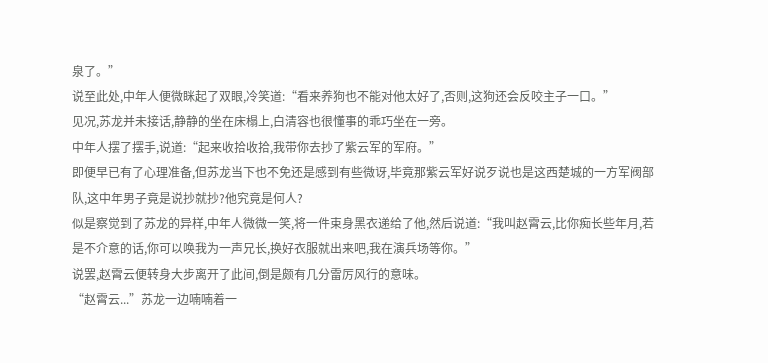泉了。”
说至此处,中年人便微眯起了双眼,冷笑道:“看来养狗也不能对他太好了,否则,这狗还会反咬主子一口。”
见况,苏龙并未接话,静静的坐在床榻上,白清容也很懂事的乖巧坐在一旁。
中年人摆了摆手,说道:“起来收拾收拾,我带你去抄了紫云军的军府。”
即便早已有了心理准备,但苏龙当下也不免还是感到有些微讶,毕竟那紫云军好说歹说也是这西楚城的一方军阀部队,这中年男子竟是说抄就抄?他究竟是何人?
似是察觉到了苏龙的异样,中年人微微一笑,将一件束身黑衣递给了他,然后说道:“我叫赵霄云,比你痴长些年月,若是不介意的话,你可以唤我为一声兄长,换好衣服就出来吧,我在演兵场等你。”
说罢,赵霄云便转身大步离开了此间,倒是颇有几分雷厉风行的意味。
“赵霄云...”苏龙一边喃喃着一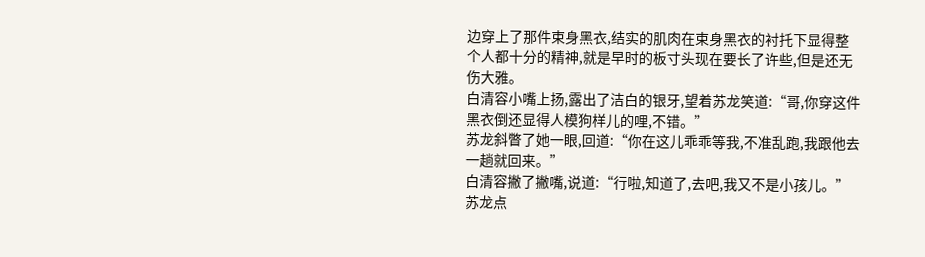边穿上了那件束身黑衣,结实的肌肉在束身黑衣的衬托下显得整个人都十分的精神,就是早时的板寸头现在要长了许些,但是还无伤大雅。
白清容小嘴上扬,露出了洁白的银牙,望着苏龙笑道:“哥,你穿这件黑衣倒还显得人模狗样儿的哩,不错。”
苏龙斜瞥了她一眼,回道:“你在这儿乖乖等我,不准乱跑,我跟他去一趟就回来。”
白清容撇了撇嘴,说道:“行啦,知道了,去吧,我又不是小孩儿。”
苏龙点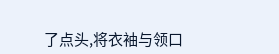了点头,将衣袖与领口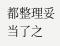都整理妥当了之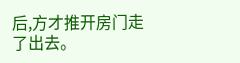后,方才推开房门走了出去。